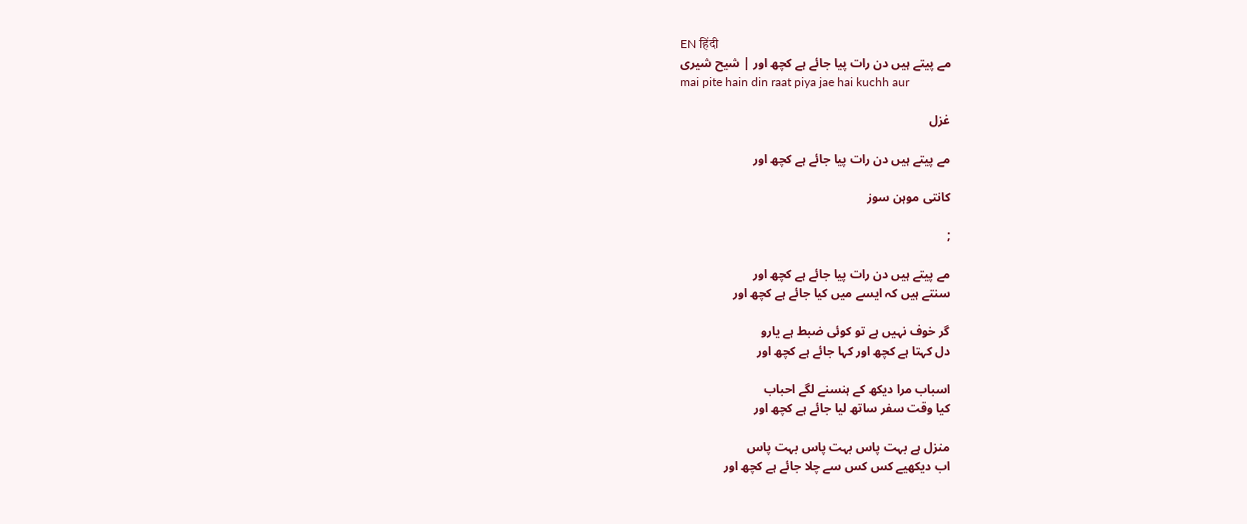EN हिंदी
مے پیتے ہیں دن رات پیا جائے ہے کچھ اور | شیح شیری
mai pite hain din raat piya jae hai kuchh aur

غزل

مے پیتے ہیں دن رات پیا جائے ہے کچھ اور

کانتی موہن سوز

;

مے پیتے ہیں دن رات پیا جائے ہے کچھ اور
سنتے ہیں کہ ایسے میں کیا جائے ہے کچھ اور

گر خوف نہیں ہے تو کوئی ضبط ہے یارو
دل کہتا ہے کچھ اور کہا جائے ہے کچھ اور

اسباب مرا دیکھ کے ہنسنے لگے احباب
کیا وقت سفر ساتھ لیا جائے ہے کچھ اور

منزل ہے بہت پاس بہت پاس بہت پاس
اب دیکھیے کس کس سے چلا جائے ہے کچھ اور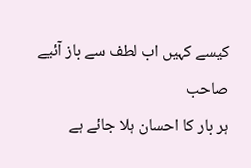کیسے کہیں اب لطف سے باز آئیے صاحب
ہر بار کا احسان ہلا جائے ہے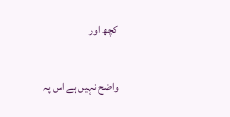کچھ اور

واضح نہیں ہے اس پہ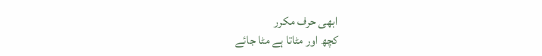ابھی حرف مکرر
کچھ اور مٹاتا ہے مٹا جائے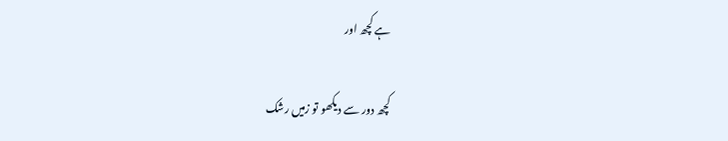ہے کچھ اور

کچھ دور سے دیکھو تو زمیں رشک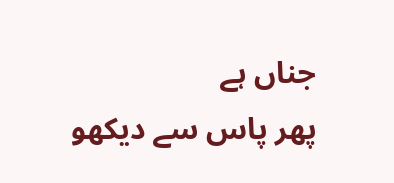جناں ہے
پھر پاس سے دیکھو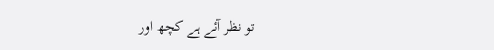تو نظر آئے ہے کچھ اور